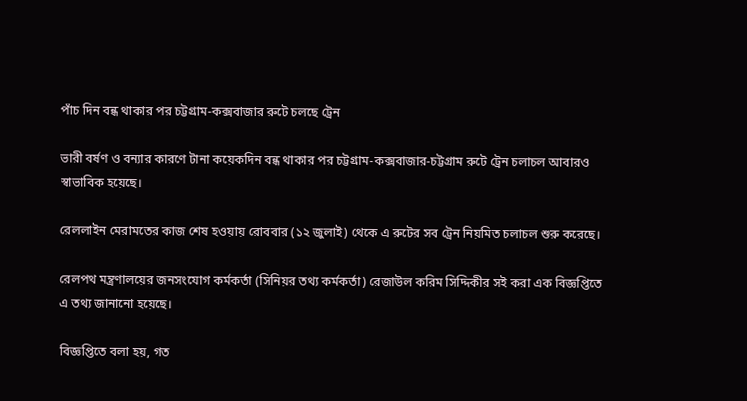পাঁচ দিন বন্ধ থাকার পর চট্টগ্রাম-কক্সবাজার রুটে চলছে ট্রেন

ভারী বর্ষণ ও বন্যার কারণে টানা কয়েকদিন বন্ধ থাকার পর চট্টগ্রাম-কক্সবাজার-চট্টগ্রাম রুটে ট্রেন চলাচল আবারও স্বাভাবিক হয়েছে।

রেললাইন মেরামতের কাজ শেষ হওয়ায় রোববার (১২ জুলাই) থেকে এ রুটের সব ট্রেন নিয়মিত চলাচল শুরু করেছে।

রেলপথ মন্ত্রণালয়ের জনসংযোগ কর্মকর্তা (সিনিয়র তথ্য কর্মকর্তা) রেজাউল করিম সিদ্দিকীর সই করা এক বিজ্ঞপ্তিতে এ তথ্য জানানো হয়েছে।

বিজ্ঞপ্তিতে বলা হয়, গত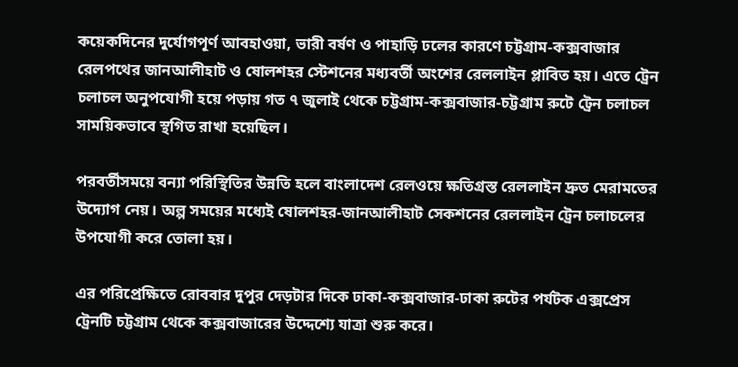কয়েকদিনের দুর্যোগপূর্ণ আবহাওয়া, ভারী বর্ষণ ও পাহাড়ি ঢলের কারণে চট্টগ্রাম-কক্সবাজার রেলপথের জানআলীহাট ও ষোলশহর স্টেশনের মধ্যবর্তী অংশের রেললাইন প্লাবিত হয়। এতে ট্রেন চলাচল অনুপযোগী হয়ে পড়ায় গত ৭ জুলাই থেকে চট্টগ্রাম-কক্সবাজার-চট্টগ্রাম রুটে ট্রেন চলাচল সাময়িকভাবে স্থগিত রাখা হয়েছিল।

পরবর্তীসময়ে বন্যা পরিস্থিতির উন্নতি হলে বাংলাদেশ রেলওয়ে ক্ষতিগ্রস্ত রেললাইন দ্রুত মেরামতের উদ্যোগ নেয়। অল্প সময়ের মধ্যেই ষোলশহর-জানআলীহাট সেকশনের রেললাইন ট্রেন চলাচলের উপযোগী করে তোলা হয়।

এর পরিপ্রেক্ষিতে রোববার দুপুর দেড়টার দিকে ঢাকা-কক্সবাজার-ঢাকা রুটের পর্যটক এক্সপ্রেস ট্রেনটি চট্টগ্রাম থেকে কক্সবাজারের উদ্দেশ্যে যাত্রা শুরু করে।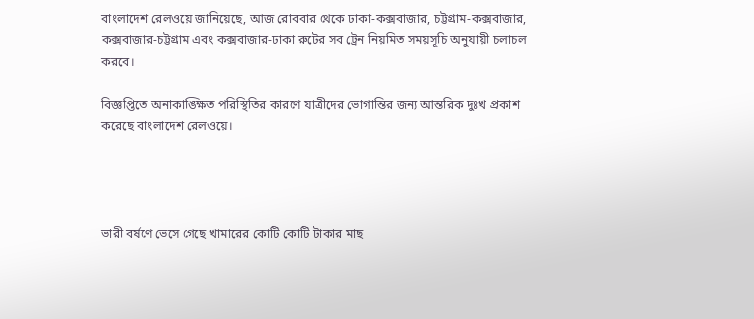বাংলাদেশ রেলওয়ে জানিয়েছে, আজ রোববার থেকে ঢাকা-কক্সবাজার, চট্টগ্রাম-কক্সবাজার, কক্সবাজার-চট্টগ্রাম এবং কক্সবাজার-ঢাকা রুটের সব ট্রেন নিয়মিত সময়সূচি অনুযায়ী চলাচল করবে।

বিজ্ঞপ্তিতে অনাকাঙ্ক্ষিত পরিস্থিতির কারণে যাত্রীদের ভোগান্তির জন্য আন্তরিক দুঃখ প্রকাশ করেছে বাংলাদেশ রেলওয়ে।




ভারী বর্ষণে ভেসে গেছে খামারের কোটি কোটি টাকার মাছ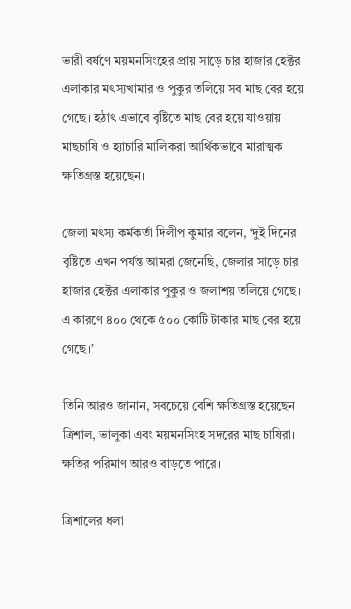ভারী বর্ষণে ময়মনসিংহের প্রায় সাড়ে চার হাজার হেক্টর এলাকার মৎস্যখামার ও পুকুর তলিয়ে সব মাছ বের হয়ে গেছে। হঠাৎ এভাবে বৃষ্টিতে মাছ বের হয়ে যাওয়ায় মাছচাষি ও হ্যাচারি মালিকরা আর্থিকভাবে মারাত্মক ক্ষতিগ্রস্ত হয়েছেন।

জেলা মৎস্য কর্মকর্তা দিলীপ কুমার বলেন, ‘দুই দিনের বৃষ্টিতে এখন পর্যন্ত আমরা জেনেছি, জেলার সাড়ে চার হাজার হেক্টর এলাকার পুকুর ও জলাশয় তলিয়ে গেছে। এ কারণে ৪০০ থেকে ৫০০ কোটি টাকার মাছ বের হয়ে গেছে।’

তিনি আরও জানান, সবচেয়ে বেশি ক্ষতিগ্রস্ত হয়েছেন ত্রিশাল, ভালুকা এবং ময়মনসিংহ সদরের মাছ চাষিরা। ক্ষতির পরিমাণ আরও বাড়তে পারে।

ত্রিশালের ধলা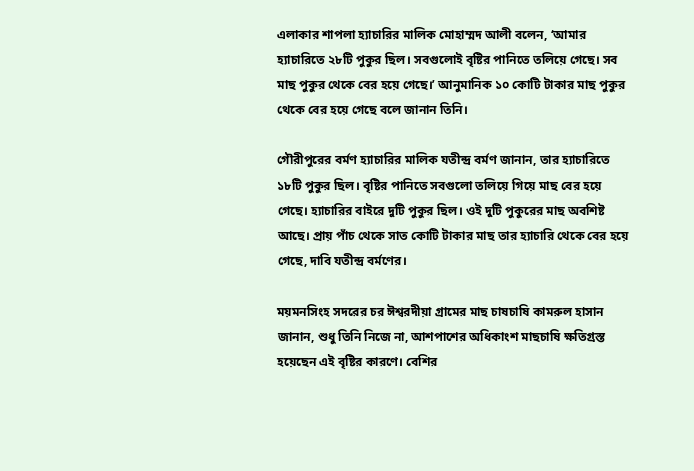এলাকার শাপলা হ্যাচারির মালিক মোহাম্মদ আলী বলেন, ‘আমার হ্যাচারিতে ২৮টি পুকুর ছিল। সবগুলোই বৃষ্টির পানিতে তলিয়ে গেছে। সব মাছ পুকুর থেকে বের হয়ে গেছে।’ আনুমানিক ১০ কোটি টাকার মাছ পুকুর থেকে বের হয়ে গেছে বলে জানান তিনি।

গৌরীপুরের বর্মণ হ্যাচারির মালিক যতীন্দ্র বর্মণ জানান, তার হ্যাচারিতে ১৮টি পুকুর ছিল। বৃষ্টির পানিতে সবগুলো তলিয়ে গিয়ে মাছ বের হয়ে গেছে। হ্যাচারির বাইরে দুটি পুকুর ছিল। ওই দুটি পুকুরের মাছ অবশিষ্ট আছে। প্রায় পাঁচ থেকে সাত কোটি টাকার মাছ তার হ্যাচারি থেকে বের হয়ে গেছে, দাবি যতীন্দ্র বর্মণের।

ময়মনসিংহ সদরের চর ঈশ্বরদীয়া গ্রামের মাছ চাষচাষি কামরুল হাসান জানান, শুধু তিনি নিজে না, আশপাশের অধিকাংশ মাছচাষি ক্ষতিগ্রস্ত হয়েছেন এই বৃষ্টির কারণে। বেশির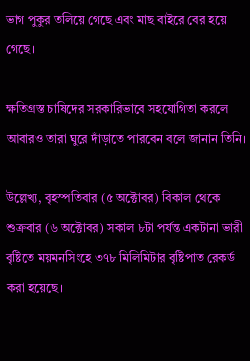ভাগ পুকুর তলিয়ে গেছে এবং মাছ বাইরে বের হয়ে গেছে।

ক্ষতিগ্রস্ত চাষিদের সরকারিভাবে সহযোগিতা করলে আবারও তারা ঘুরে দাঁড়াতে পারবেন বলে জানান তিনি।

উল্লেখ্য, বৃহস্পতিবার (৫ অক্টোবর) বিকাল থেকে শুক্রবার (৬ অক্টোবর) সকাল ৮টা পর্যন্ত একটানা ভারী বৃষ্টিতে ময়মনসিংহে ৩৭৮ মিলিমিটার বৃষ্টিপাত রেকর্ড করা হয়েছে।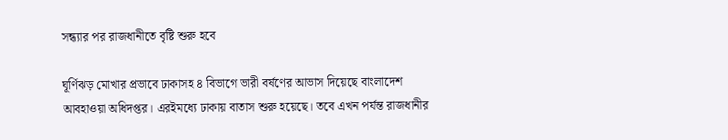সন্ধ্যার পর রাজধানীতে বৃষ্টি শুরু হবে

ঘূর্ণিঝড় মোখার প্রভাবে ঢাকাসহ ৪ বিভাগে ভারী বর্ষণের আভাস দিয়েছে বাংলাদেশ আবহাওয়া অধিদপ্তর। এরইমধ্যে ঢাকায় বাতাস শুরু হয়েছে। তবে এখন পর্যন্ত রাজধানীর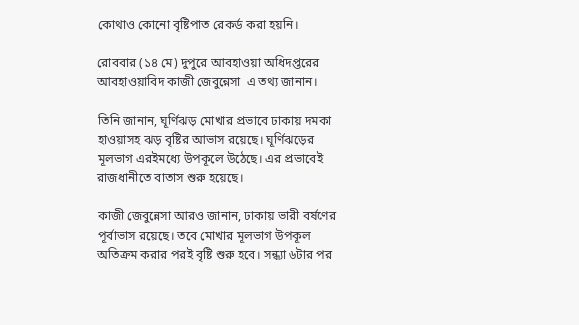কোথাও কোনো বৃষ্টিপাত রেকর্ড করা হয়নি।

রোববার (১৪ মে) দুপুরে আবহাওয়া অধিদপ্তরের আবহাওয়াবিদ কাজী জেবুন্নেসা  এ তথ্য জানান।

তিনি জানান, ঘূর্ণিঝড় মোখার প্রভাবে ঢাকায় দমকা হাওয়াসহ ঝড় বৃষ্টির আভাস রয়েছে। ঘূর্ণিঝড়ের মূলভাগ এরইমধ্যে উপকূলে উঠেছে। এর প্রভাবেই রাজধানীতে বাতাস শুরু হয়েছে।

কাজী জেবুন্নেসা আরও জানান, ঢাকায় ভারী বর্ষণের পূর্বাভাস রয়েছে। তবে মোখার মূলভাগ উপকূল অতিক্রম করার পরই বৃষ্টি শুরু হবে। সন্ধ্যা ৬টার পর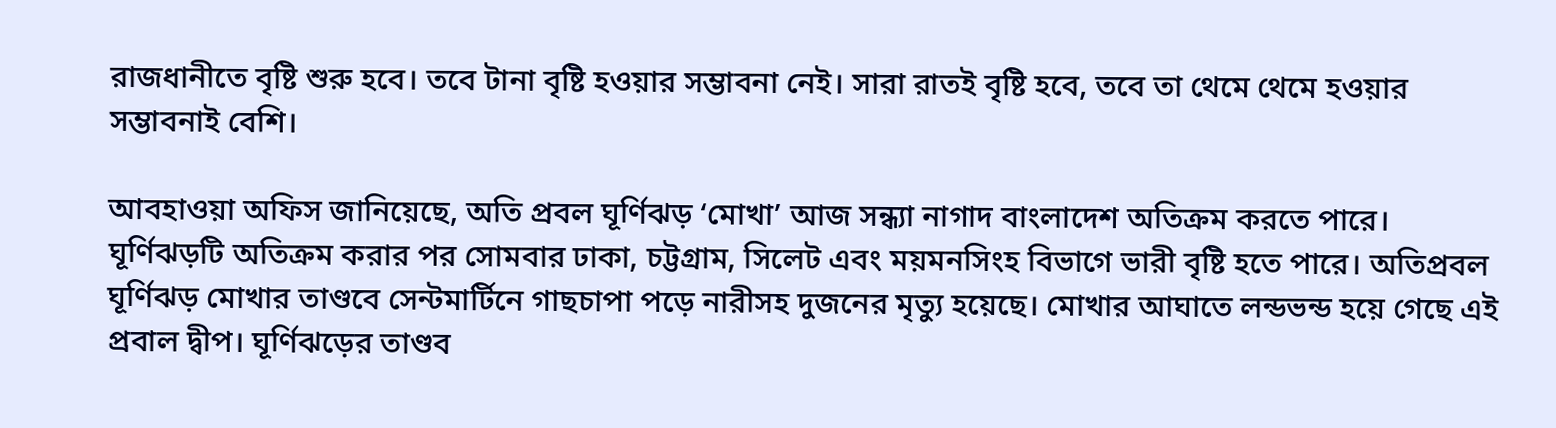রাজধানীতে বৃষ্টি শুরু হবে। তবে টানা বৃষ্টি হওয়ার সম্ভাবনা নেই। সারা রাতই বৃষ্টি হবে, তবে তা থেমে থেমে হওয়ার সম্ভাবনাই বেশি।

আবহাওয়া অফিস জানিয়েছে, অতি প্রবল ঘূর্ণিঝড় ‌‘মোখা’ আজ সন্ধ্যা নাগাদ বাংলাদেশ অতিক্রম করতে পারে। ঘূর্ণিঝড়টি অতিক্রম করার পর সোমবার ঢাকা, চট্টগ্রাম, সিলেট এবং ময়মনসিংহ বিভাগে ভারী বৃষ্টি হতে পারে। অতিপ্রবল ঘূর্ণিঝড় মোখার তাণ্ডবে সেন্টমার্টিনে গাছচাপা পড়ে নারীসহ দুজনের মৃত্যু হয়েছে। মোখার আঘাতে লন্ডভন্ড হয়ে গেছে এই প্রবাল দ্বীপ। ঘূর্ণিঝড়ের তাণ্ডব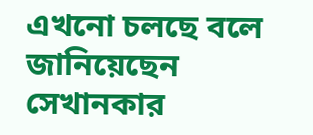এখনো চলছে বলে জানিয়েছেন সেখানকার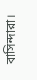বাসিন্দারা।